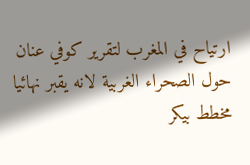ارتياح في المغرب لتقرير كوفي عنان حول الصحراء الغربية لانه يقبر نهائيا مخطط بيكر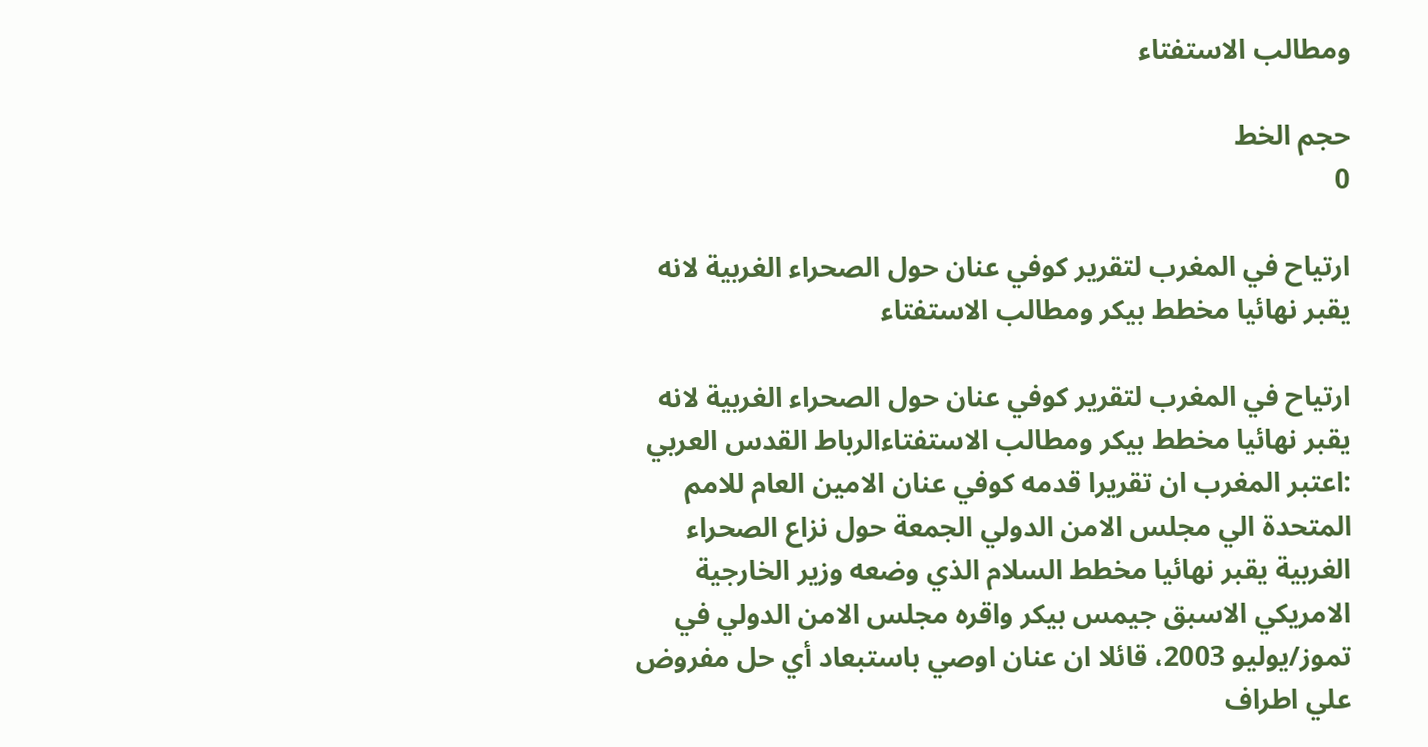ومطالب الاستفتاء

حجم الخط
0

ارتياح في المغرب لتقرير كوفي عنان حول الصحراء الغربية لانه يقبر نهائيا مخطط بيكر ومطالب الاستفتاء

ارتياح في المغرب لتقرير كوفي عنان حول الصحراء الغربية لانه يقبر نهائيا مخطط بيكر ومطالب الاستفتاءالرباط القدس العربي :اعتبر المغرب ان تقريرا قدمه كوفي عنان الامين العام للامم المتحدة الي مجلس الامن الدولي الجمعة حول نزاع الصحراء الغربية يقبر نهائيا مخطط السلام الذي وضعه وزير الخارجية الامريكي الاسبق جيمس بيكر واقره مجلس الامن الدولي في تموز/يوليو 2003، قائلا ان عنان اوصي باستبعاد أي حل مفروض علي اطراف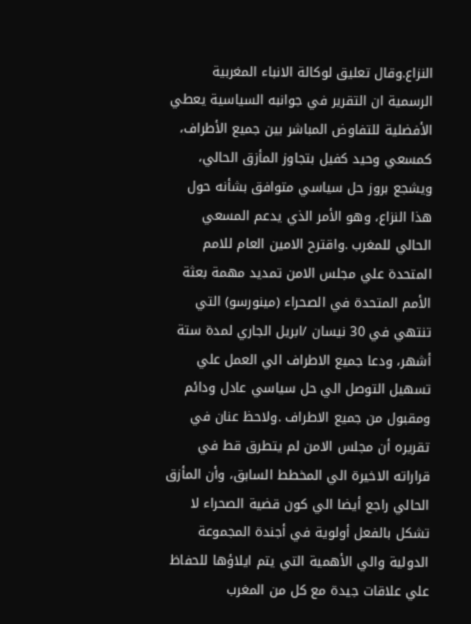النزاع.وقال تعليق لوكالة الانباء المغربية الرسمية ان التقرير في جوانبه السياسية يعطي الأفضلية للتفاوض المباشر بين جميع الأطراف، كمسعي وحيد كفيل بتجاوز المأزق الحالي، ويشجع بروز حل سياسي متوافق بشأنه حول هذا النزاع، وهو الأمر الذي يدعم المسعي الحالي للمغرب .واقترح الامين العام للامم المتحدة علي مجلس الامن تمديد مهمة بعثة الأمم المتحدة في الصحراء (مينورسو) التي تنتهي في 30 نيسان /ابريل الجاري لمدة ستة أشهر، ودعا جميع الاطراف الي العمل علي تسهيل التوصل الي حل سياسي عادل ودائم ومقبول من جميع الاطراف .ولاحظ عنان في تقريره أن مجلس الامن لم يتطرق قط في قراراته الاخيرة الي المخطط السابق، وأن المأزق الحالي راجع أيضا الي كون قضية الصحراء لا تشكل بالفعل أولوية في أجندة المجموعة الدولية والي الأهمية التي يتم ايلاؤها للحفاظ علي علاقات جيدة مع كل من المغرب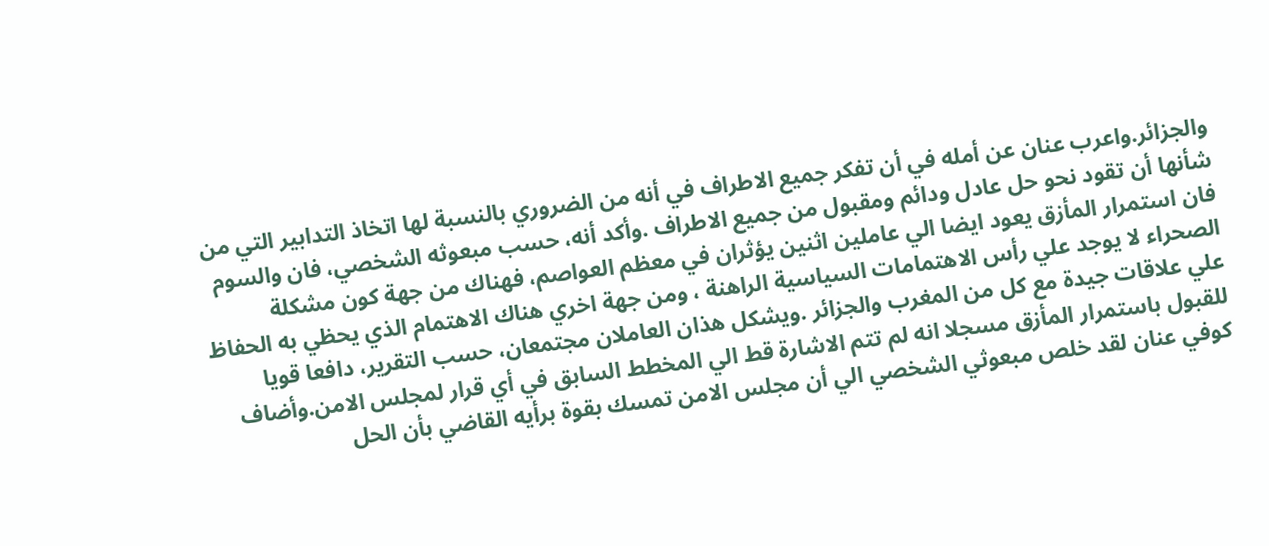والجزائر.واعرب عنان عن أمله في أن تفكر جميع الاطراف في أنه من الضروري بالنسبة لها اتخاذ التدابير التي من شأنها أن تقود نحو حل عادل ودائم ومقبول من جميع الاطراف .وأكد أنه، حسب مبعوثه الشخصي، فان والسوم فان استمرار المأزق يعود ايضا الي عاملين اثنين يؤثران في معظم العواصم، فهناك من جهة كون مشكلة الصحراء لا يوجد علي رأس الاهتمامات السياسية الراهنة ، ومن جهة اخري هناك الاهتمام الذي يحظي به الحفاظ علي علاقات جيدة مع كل من المغرب والجزائر .ويشكل هذان العاملان مجتمعان، حسب التقرير، دافعا قويا للقبول باستمرار المأزق مسجلا انه لم تتم الاشارة قط الي المخطط السابق في أي قرار لمجلس الامن.وأضاف كوفي عنان لقد خلص مبعوثي الشخصي الي أن مجلس الامن تمسك بقوة برأيه القاضي بأن الحل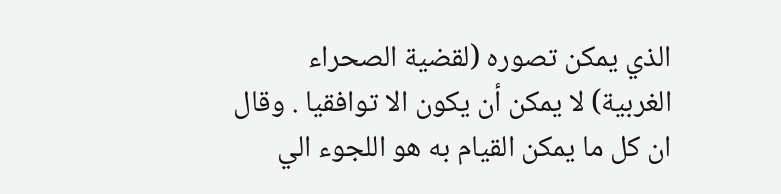الذي يمكن تصوره (لقضية الصحراء الغربية) لا يمكن أن يكون الا توافقيا . وقال ان كل ما يمكن القيام به هو اللجوء الي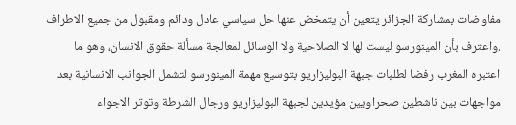مفاوضات بمشاركة الجزائر يتعين أن يتمخض عنها حل سياسي عادل ودائم ومقبول من جميع الاطراف .واعترف بأن المينورسو ليست لها لا الصلاحية ولا الوسائل لمعالجة مسألة حقوق الانسان، وهو ما اعتبره المغرب رفضا لطلبات جبهة البوليزاريو بتوسيع مهمة المينورسو لتشمل الجوانب الانسانية بعد مواجهات بين ناشطين صحراويين مؤيدين لجبهة البوليزاريو ورجال الشرطة وتوتر الاجواء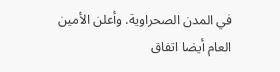في المدن الصحراوية. وأعلن الأمين العام أيضا اتفاق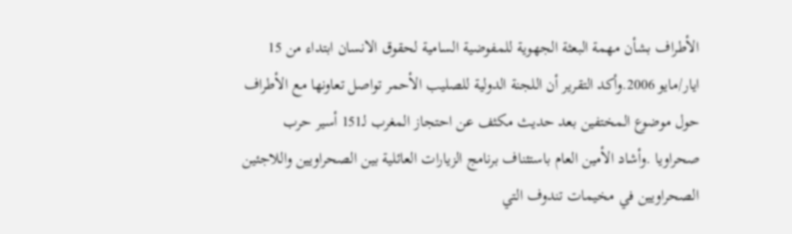الأطراف بشأن مهمة البعثة الجهوية للمفوضية السامية لحقوق الانسان ابتداء من 15 ايار/مايو 2006.وأكد التقرير أن اللجنة الدولية للصليب الأحمر تواصل تعاونها مع الأطراف حول موضوع المختفين بعد حديث مكثف عن احتجاز المغرب لـ151 أسير حرب صحراويا .وأشاد الأمين العام باستئناف برنامج الزيارات العائلية بين الصحراويين واللاجئين الصحراويين في مخيمات تندوف التي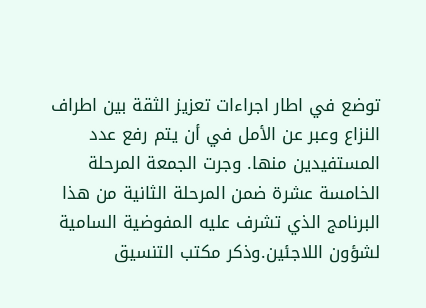توضع في اطار اجراءات تعزيز الثقة بين اطراف النزاع وعبر عن الأمل في أن يتم رفع عدد المستفيدين منها. وجرت الجمعة المرحلة الخامسة عشرة ضمن المرحلة الثانية من هذا البرنامج الذي تشرف عليه المفوضية السامية لشؤون اللاجئين.وذكر مكتب التنسيق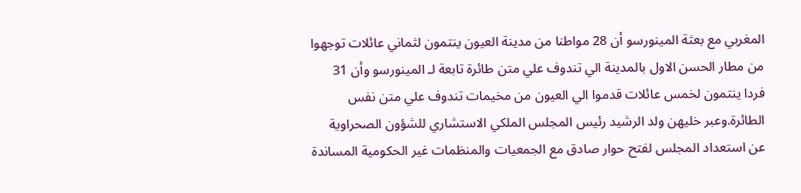المغربي مع بعثة المينورسو أن 28 مواطنا من مدينة العيون ينتمون لثماني عائلات توجهوا من مطار الحسن الاول بالمدينة الي تندوف علي متن طائرة تابعة لـ المينورسو وأن 31 فردا ينتمون لخمس عائلات قدموا الي العيون من مخيمات تندوف علي متن نفس الطائرة.وعبر خليهن ولد الرشيد رئيس المجلس الملكي الاستشاري للشؤون الصحراوية عن استعداد المجلس لفتح حوار صادق مع الجمعيات والمنظمات غير الحكومية المساندة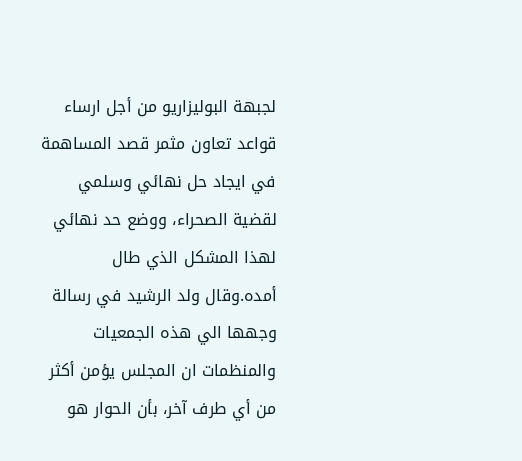لجبهة البوليزاريو من أجل ارساء قواعد تعاون مثمر قصد المساهمة في ايجاد حل نهائي وسلمي لقضية الصحراء، ووضع حد نهائي لهذا المشكل الذي طال أمده.وقال ولد الرشيد في رسالة وجهها الي هذه الجمعيات والمنظمات ان المجلس يؤمن أكثر من أي طرف آخر، بأن الحوار هو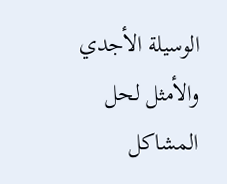الوسيلة الأجدي والأمثل لحل المشاكل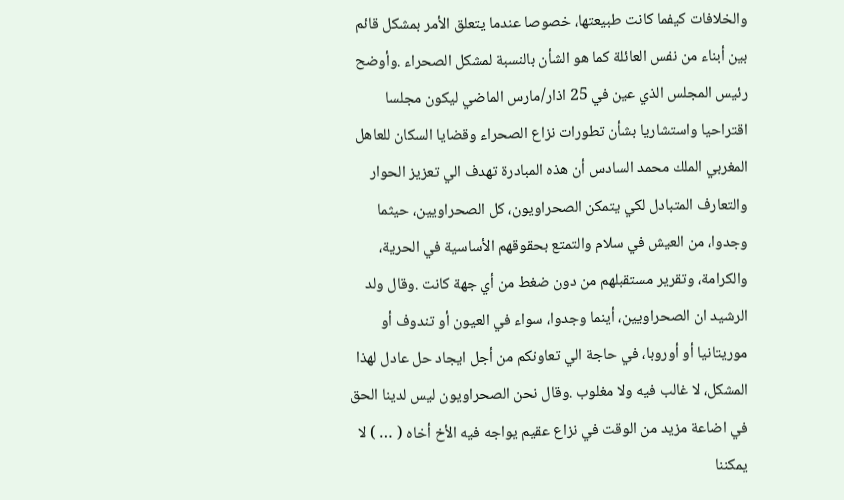والخلافات كيفما كانت طبيعتها، خصوصا عندما يتعلق الأمر بمشكل قائم بين أبناء من نفس العائلة كما هو الشأن بالنسبة لمشكل الصحراء .وأوضح رئيس المجلس الذي عين في 25 اذار/مارس الماضي ليكون مجلسا اقتراحيا واستشاريا بشأن تطورات نزاع الصحراء وقضايا السكان للعاهل المغربي الملك محمد السادس أن هذه المبادرة تهدف الي تعزيز الحوار والتعارف المتبادل لكي يتمكن الصحراويون، كل الصحراويين، حيثما وجدوا، من العيش في سلام والتمتع بحقوقهم الأساسية في الحرية، والكرامة، وتقرير مستقبلهم من دون ضغط من أي جهة كانت .وقال ولد الرشيد ان الصحراويين، أينما وجدوا، سواء في العيون أو تندوف أو موريتانيا أو أوروبا، في حاجة الي تعاونكم من أجل ايجاد حل عادل لهذا المشكل، لا غالب فيه ولا مغلوب .وقال نحن الصحراويون ليس لدينا الحق في اضاعة مزيد من الوقت في نزاع عقيم يواجه فيه الأخ أخاه ( … ) لا يمكننا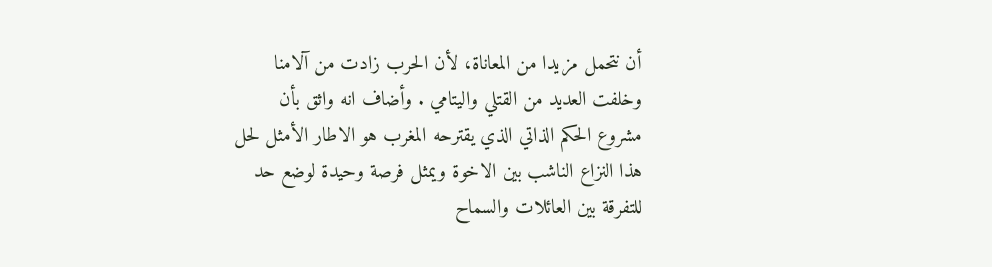أن نتحمل مزيدا من المعاناة، لأن الحرب زادت من آلامنا وخلفت العديد من القتلي واليتامي . وأضاف انه واثق بأن مشروع الحكم الذاتي الذي يقترحه المغرب هو الاطار الأمثل لحل هذا النزاع الناشب بين الاخوة ويمثل فرصة وحيدة لوضع حد للتفرقة بين العائلات والسماح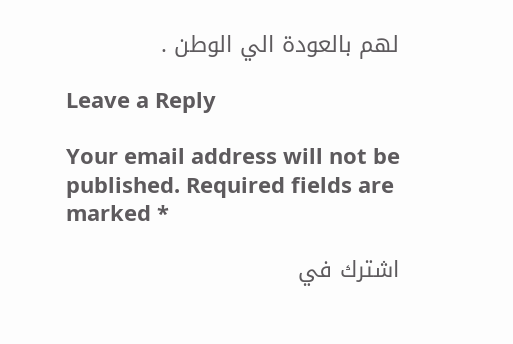لهم بالعودة الي الوطن .

Leave a Reply

Your email address will not be published. Required fields are marked *

اشترك في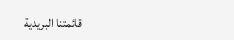قائمتنا البريدية